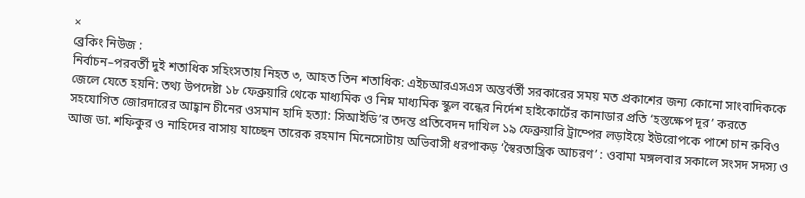×
ব্রেকিং নিউজ :
নির্বাচন–পরবর্তী দুই শতাধিক সহিংসতায় নিহত ৩, আহত তিন শতাধিক: এইচআরএসএস অন্তর্বর্তী সরকারের সময় মত প্রকাশের জন্য কোনো সাংবাদিককে জেলে যেতে হয়নি: তথ্য উপদেষ্টা ১৮ ফেব্রুয়ারি থেকে মাধ্যমিক ও নিম্ন মাধ্যমিক স্কুল বন্ধের নির্দেশ হাইকোর্টের কানাডার প্রতি ‘হস্তক্ষেপ দূর’ করতে সহযোগিত জোরদারের আহ্বান চীনের ওসমান হাদি হত্যা: সিআইডি’র তদন্ত প্রতিবেদন দাখিল ১৯ ফেব্রুয়ারি ট্রাম্পের লড়াইয়ে ইউরোপকে পাশে চান রুবিও আজ ডা. শফিকুর ও নাহিদের বাসায় যাচ্ছেন তারেক রহমান মিনেসোটায় অভিবাসী ধরপাকড় ‘স্বৈরতান্ত্রিক আচরণ’ : ওবামা মঙ্গলবার সকালে সংসদ সদস্য ও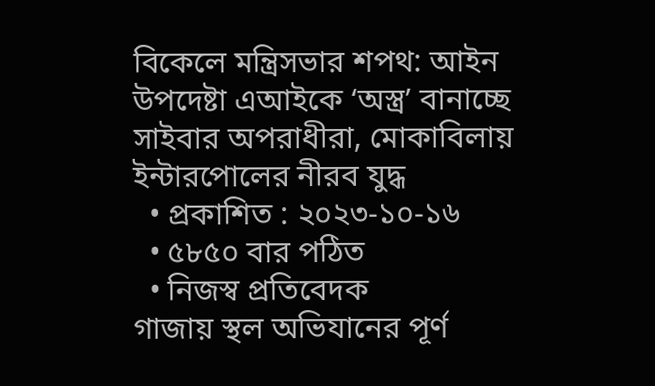বিকেলে মন্ত্রিসভার শপথ: আইন উপদেষ্টা এআইকে ‘অস্ত্র’ বানাচ্ছে সাইবার অপরাধীরা, মোকাবিলায় ইন্টারপোলের নীরব যুদ্ধ
  • প্রকাশিত : ২০২৩-১০-১৬
  • ৫৮৫০ বার পঠিত
  • নিজস্ব প্রতিবেদক
গাজায় স্থল অভিযানের পূর্ণ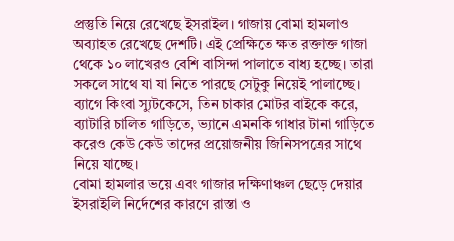প্রস্তুতি নিয়ে রেখেছে ইসরাইল। গাজায় বোমা হামলাও অব্যাহত রেখেছে দেশটি। এই প্রেক্ষিতে ক্ষত রক্তাক্ত গাজা থেকে ১০ লাখেরও বেশি বাসিন্দা পালাতে বাধ্য হচ্ছে। তারা সকলে সাথে যা যা নিতে পারছে সেটুকু নিয়েই পালাচ্ছে। ব্যাগে কিংবা স্যুটকেসে, তিন চাকার মোটর বাইকে করে, ব্যাটারি চালিত গাড়িতে, ভ্যানে এমনকি গাধার টানা গাড়িতে করেও কেউ কেউ তাদের প্রয়োজনীয় জিনিসপত্রের সাথে নিয়ে যাচ্ছে।
বোমা হামলার ভয়ে এবং গাজার দক্ষিণাঞ্চল ছেড়ে দেয়ার ইসরাইলি নির্দেশের কারণে রাস্তা ও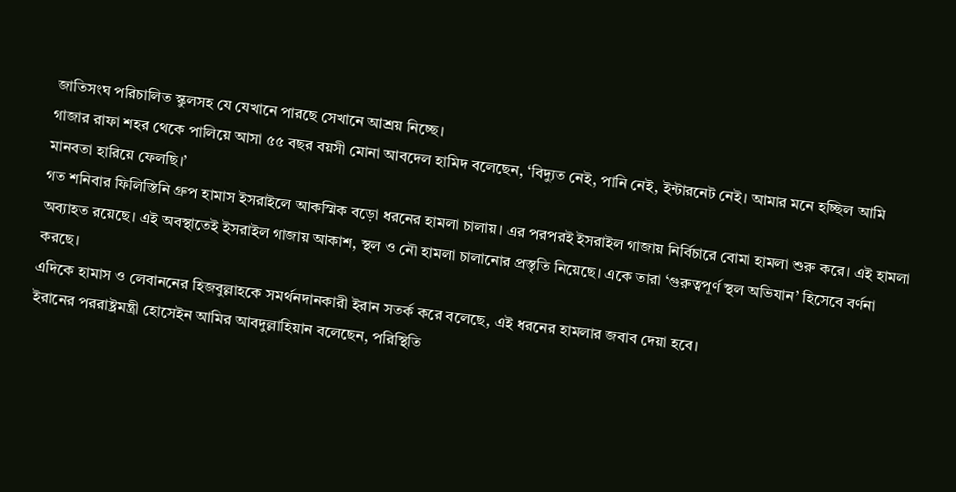জাতিসংঘ পরিচালিত স্কুলসহ যে যেখানে পারছে সেখানে আশ্রয় নিচ্ছে।
গাজার রাফা শহর থেকে পালিয়ে আসা ৫৫ বছর বয়সী মোনা আবদেল হামিদ বলেছেন, ‘বিদ্যুত নেই, পানি নেই, ইন্টারনেট নেই। আমার মনে হচ্ছিল আমি মানবতা হারিয়ে ফেলছি।’
গত শনিবার ফিলিস্তিনি গ্রুপ হামাস ইসরাইলে আকস্মিক বড়ো ধরনের হামলা চালায়। এর পরপরই ইসরাইল গাজায় নির্বিচারে বোমা হামলা শুরু করে। এই হামলা অব্যাহত রয়েছে। এই অবস্থাতেই ইসরাইল গাজায় আকাশ, স্থল ও নৌ হামলা চালানোর প্রস্তৃতি নিয়েছে। একে তারা ‘গুরুত্বপূর্ণ স্থল অভিযান’ হিসেবে বর্ণনা করছে।
এদিকে হামাস ও লেবাননের হিজবুল্লাহকে সমর্থনদানকারী ইরান সতর্ক করে বলেছে, এই ধরনের হামলার জবাব দেয়া হবে।
ইরানের পররাষ্ট্রমন্ত্রী হোসেইন আমির আবদুল্লাহিয়ান বলেছেন, পরিস্থিতি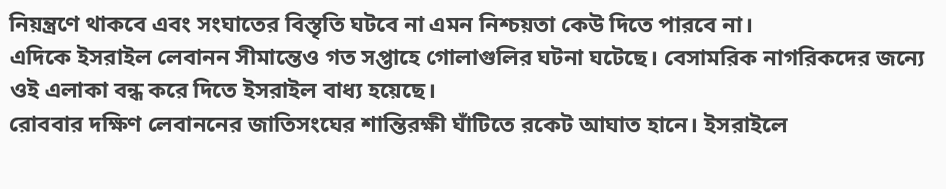নিয়ন্ত্রণে থাকবে এবং সংঘাতের বিস্তৃতি ঘটবে না এমন নিশ্চয়তা কেউ দিতে পারবে না।
এদিকে ইসরাইল লেবানন সীমান্তেও গত সপ্তাহে গোলাগুলির ঘটনা ঘটেছে। বেসামরিক নাগরিকদের জন্যে ওই এলাকা বন্ধ করে দিতে ইসরাইল বাধ্য হয়েছে।
রোববার দক্ষিণ লেবাননের জাতিসংঘের শান্তিরক্ষী ঘাঁটিতে রকেট আঘাত হানে। ইসরাইলে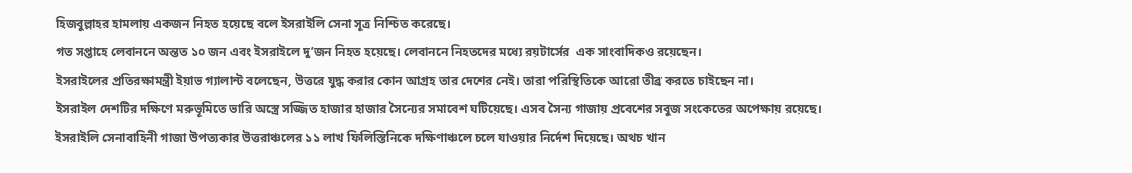হিজবুল্লাহর হামলায় একজন নিহত হয়েছে বলে ইসরাইলি সেনা সূত্র নিশ্চিত করেছে।
গত সপ্তাহে লেবাননে অন্তত ১০ জন এবং ইসরাইলে দু’জন নিহত হয়েছে। লেবাননে নিহতদের মধ্যে রয়টার্সের  এক সাংবাদিকও রয়েছেন।
ইসরাইলের প্রতিরক্ষামন্ত্রী ইয়াভ গ্যালান্ট বলেছেন, উত্তরে যুদ্ধ করার কোন আগ্রহ তার দেশের নেই। তারা পরিস্থিতিকে আরো তীব্র করতে চাইছেন না।
ইসরাইল দেশটির দক্ষিণে মরুভূমিতে ভারি অস্ত্রে সজ্জিত হাজার হাজার সৈন্যের সমাবেশ ঘটিয়েছে। এসব সৈন্য গাজায় প্রবেশের সবুজ সংকেতের অপেক্ষায় রয়েছে।
ইসরাইলি সেনাবাহিনী গাজা উপত্যকার উত্তরাঞ্চলের ১১ লাখ ফিলিস্তিনিকে দক্ষিণাঞ্চলে চলে যাওয়ার নির্দেশ দিয়েছে। অথচ খান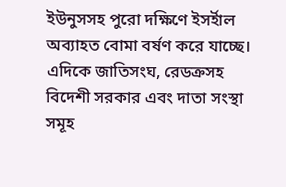ইউনুসসহ পুরো দক্ষিণে ইসর্ইাল অব্যাহত বোমা বর্ষণ করে যাচ্ছে।
এদিকে জাতিসংঘ, রেডক্রসহ বিদেশী সরকার এবং দাতা সংস্থা সমূহ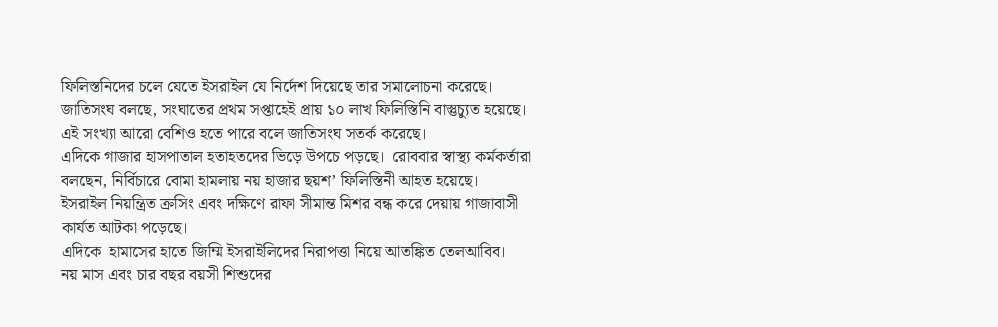ফিলিস্তনিদের চলে যেতে ইসরাইল যে নির্দেশ দিয়েছে তার সমালোচনা করেছে।
জাতিসংঘ বলছে, সংঘাতের প্রথম সপ্তাহেই প্রায় ১০ লাখ ফিলিস্তিনি বাস্তুচ্যুত হয়েছে। এই সংখ্যা আরো বেশিও হতে পারে বলে জাতিসংঘ সতর্ক করেছে।
এদিকে গাজার হাসপাতাল হতাহতদের ভিড়ে উপচে পড়ছে।  রোববার স্বাস্থ্য কর্মকর্তারা বলছেন, নির্বিচারে বোমা হামলায় নয় হাজার ছয়শ’ ফিলিস্তিনী আহত হয়েছে।
ইসরাইল নিয়ন্ত্রিত ক্রসিং এবং দক্ষিণে রাফা সীমান্ত মিশর বন্ধ করে দেয়ায় গাজাবাসী কার্যত আটকা পড়েছে।
এদিকে  হামাসের হাতে জিম্মি ইসরাইলিদের নিরাপত্তা নিয়ে আতঙ্কিত তেলআবিব।
নয় মাস এবং চার বছর বয়সী শিশুদের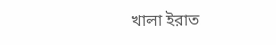খালা ইরাত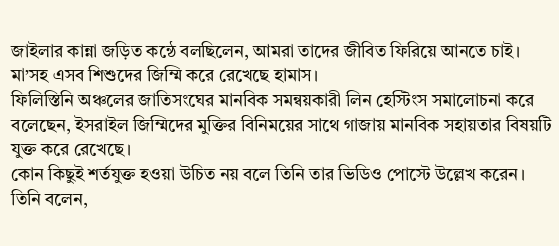জাইলার কান্না জড়িত কন্ঠে বলছিলেন, আমরা তাদের জীবিত ফিরিয়ে আনতে চাই।
মা’সহ এসব শিশুদের জিম্মি করে রেখেছে হামাস।
ফিলিস্তিনি অঞ্চলের জাতিসংঘের মানবিক সমন্বয়কারী লিন হেস্টিংস সমালোচনা করে বলেছেন, ইসরাইল জিম্মিদের মুক্তির বিনিময়ের সাথে গাজায় মানবিক সহায়তার বিষয়টি যুক্ত করে রেখেছে।
কোন কিছুই শর্তযুক্ত হওয়া উচিত নয় বলে তিনি তার ভিডিও পোস্টে উল্লেখ করেন।
তিনি বলেন,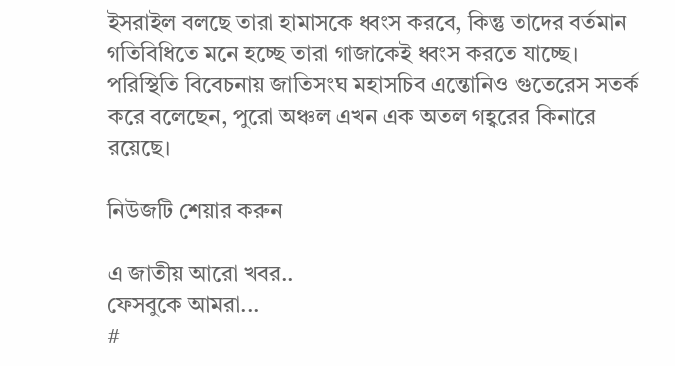ইসরাইল বলছে তারা হামাসকে ধ্বংস করবে, কিন্তু তাদের বর্তমান গতিবিধিতে মনে হচ্ছে তারা গাজাকেই ধ্বংস করতে যাচ্ছে।
পরিস্থিতি বিবেচনায় জাতিসংঘ মহাসচিব এন্তোনিও গুতেরেস সতর্ক করে বলেছেন, পুরো অঞ্চল এখন এক অতল গহ্বরের কিনারে রয়েছে।

নিউজটি শেয়ার করুন

এ জাতীয় আরো খবর..
ফেসবুকে আমরা...
#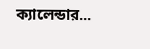ক্যালেন্ডার...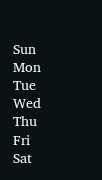Sun
Mon
Tue
Wed
Thu
Fri
Sat